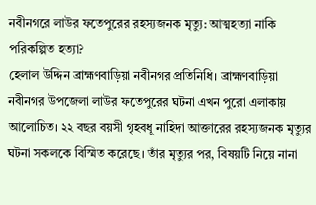নবীনগরে লাউর ফতেপুরের রহস্যজনক মৃত্যু: আত্মহত্যা নাকি পরিকল্পিত হত্যা?
হেলাল উদ্দিন ব্রাহ্মণবাড়িয়া নবীনগর প্রতিনিধি। ব্রাহ্মণবাড়িয়া নবীনগর উপজেলা লাউর ফতেপুরের ঘটনা এখন পুরো এলাকায় আলোচিত। ২২ বছর বয়সী গৃহবধূ নাহিদা আক্তারের রহস্যজনক মৃত্যুর ঘটনা সকলকে বিস্মিত করেছে। তাঁর মৃত্যুর পর, বিষয়টি নিয়ে নানা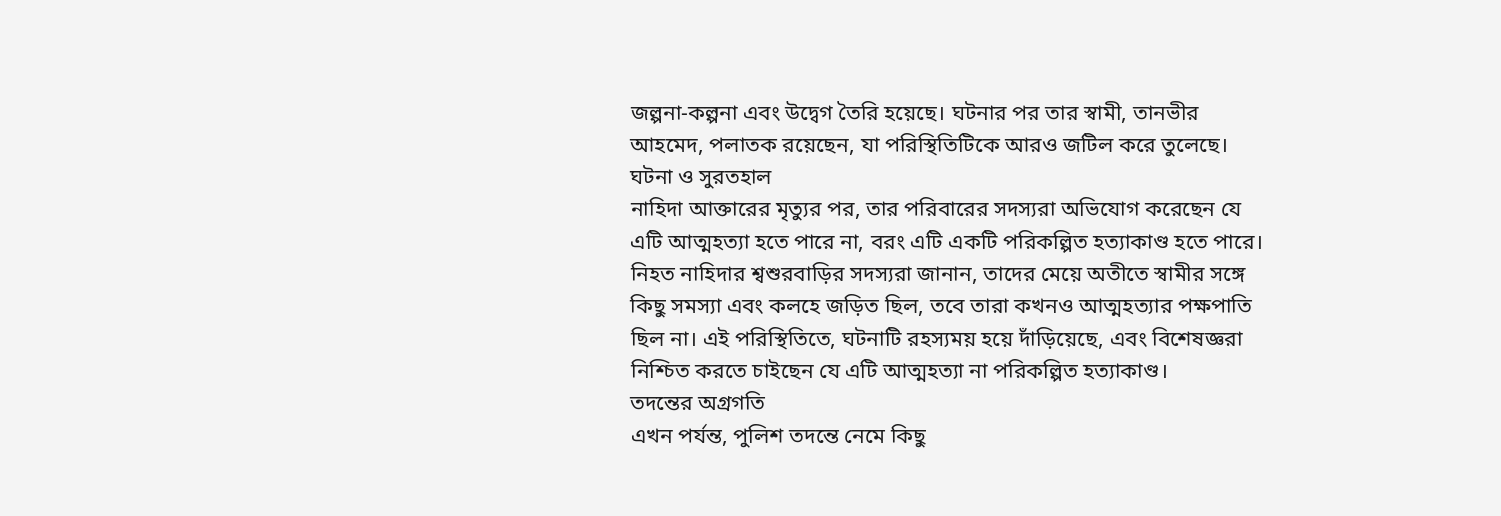জল্পনা-কল্পনা এবং উদ্বেগ তৈরি হয়েছে। ঘটনার পর তার স্বামী, তানভীর আহমেদ, পলাতক রয়েছেন, যা পরিস্থিতিটিকে আরও জটিল করে তুলেছে।
ঘটনা ও সুরতহাল
নাহিদা আক্তারের মৃত্যুর পর, তার পরিবারের সদস্যরা অভিযোগ করেছেন যে এটি আত্মহত্যা হতে পারে না, বরং এটি একটি পরিকল্পিত হত্যাকাণ্ড হতে পারে। নিহত নাহিদার শ্বশুরবাড়ির সদস্যরা জানান, তাদের মেয়ে অতীতে স্বামীর সঙ্গে কিছু সমস্যা এবং কলহে জড়িত ছিল, তবে তারা কখনও আত্মহত্যার পক্ষপাতি ছিল না। এই পরিস্থিতিতে, ঘটনাটি রহস্যময় হয়ে দাঁড়িয়েছে, এবং বিশেষজ্ঞরা নিশ্চিত করতে চাইছেন যে এটি আত্মহত্যা না পরিকল্পিত হত্যাকাণ্ড।
তদন্তের অগ্রগতি
এখন পর্যন্ত, পুলিশ তদন্তে নেমে কিছু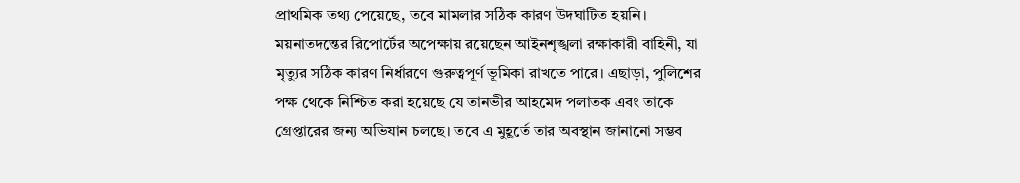প্রাথমিক তথ্য পেয়েছে, তবে মামলার সঠিক কারণ উদঘাটিত হয়নি। ময়নাতদন্তের রিপোর্টের অপেক্ষায় রয়েছেন আইনশৃঙ্খলা রক্ষাকারী বাহিনী, যা মৃত্যুর সঠিক কারণ নির্ধারণে গুরুত্বপূর্ণ ভূমিকা রাখতে পারে। এছাড়া, পুলিশের পক্ষ থেকে নিশ্চিত করা হয়েছে যে তানভীর আহমেদ পলাতক এবং তাকে গ্রেপ্তারের জন্য অভিযান চলছে। তবে এ মুহূর্তে তার অবস্থান জানানো সম্ভব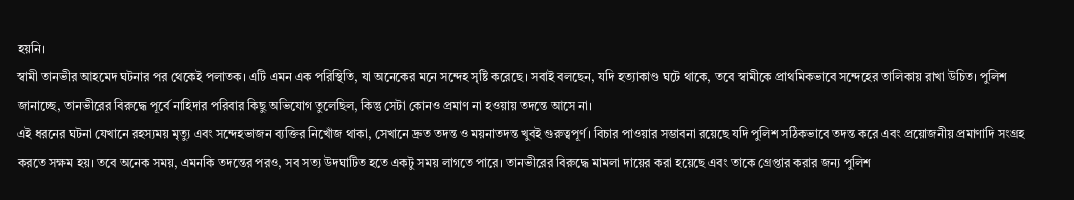হয়নি।
স্বামী তানভীর আহমেদ ঘটনার পর থেকেই পলাতক। এটি এমন এক পরিস্থিতি, যা অনেকের মনে সন্দেহ সৃষ্টি করেছে। সবাই বলছেন, যদি হত্যাকাণ্ড ঘটে থাকে, তবে স্বামীকে প্রাথমিকভাবে সন্দেহের তালিকায় রাখা উচিত। পুলিশ জানাচ্ছে, তানভীরের বিরুদ্ধে পূর্বে নাহিদার পরিবার কিছু অভিযোগ তুলেছিল, কিন্তু সেটা কোনও প্রমাণ না হওয়ায় তদন্তে আসে না।
এই ধরনের ঘটনা যেখানে রহস্যময় মৃত্যু এবং সন্দেহভাজন ব্যক্তির নিখোঁজ থাকা, সেখানে দ্রুত তদন্ত ও ময়নাতদন্ত খুবই গুরুত্বপূর্ণ। বিচার পাওয়ার সম্ভাবনা রয়েছে যদি পুলিশ সঠিকভাবে তদন্ত করে এবং প্রয়োজনীয় প্রমাণাদি সংগ্রহ করতে সক্ষম হয়। তবে অনেক সময়, এমনকি তদন্তের পরও, সব সত্য উদঘাটিত হতে একটু সময় লাগতে পারে। তানভীরের বিরুদ্ধে মামলা দায়ের করা হয়েছে এবং তাকে গ্রেপ্তার করার জন্য পুলিশ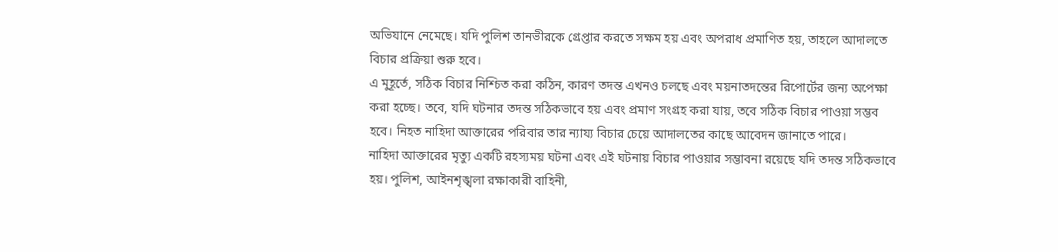অভিযানে নেমেছে। যদি পুলিশ তানভীরকে গ্রেপ্তার করতে সক্ষম হয় এবং অপরাধ প্রমাণিত হয়, তাহলে আদালতে বিচার প্রক্রিয়া শুরু হবে।
এ মুহূর্তে, সঠিক বিচার নিশ্চিত করা কঠিন, কারণ তদন্ত এখনও চলছে এবং ময়নাতদন্তের রিপোর্টের জন্য অপেক্ষা করা হচ্ছে। তবে, যদি ঘটনার তদন্ত সঠিকভাবে হয় এবং প্রমাণ সংগ্রহ করা যায়, তবে সঠিক বিচার পাওয়া সম্ভব হবে। নিহত নাহিদা আক্তারের পরিবার তার ন্যায্য বিচার চেয়ে আদালতের কাছে আবেদন জানাতে পারে।
নাহিদা আক্তারের মৃত্যু একটি রহস্যময় ঘটনা এবং এই ঘটনায় বিচার পাওয়ার সম্ভাবনা রয়েছে যদি তদন্ত সঠিকভাবে হয়। পুলিশ, আইনশৃঙ্খলা রক্ষাকারী বাহিনী,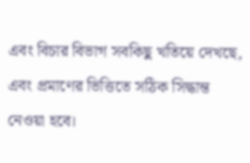এবং বিচার বিভাগ সবকিছু খতিয়ে দেখছে, এবং প্রমাণের ভিত্তিতে সঠিক সিদ্ধান্ত নেওয়া হবে।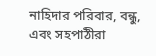নাহিদার পরিবার, বন্ধু, এবং সহপাঠীরা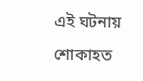এই ঘটনায় শোকাহত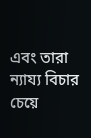এবং তারা ন্যায্য বিচার চেয়ে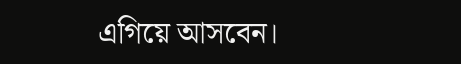এগিয়ে আসবেন।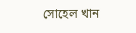সোহেল খান